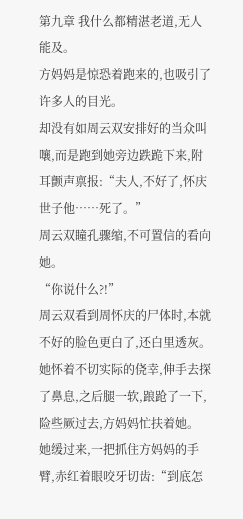第九章 我什么都精湛老道,无人能及。
方妈妈是惊恐着跑来的,也吸引了许多人的目光。
却没有如周云双安排好的当众叫嚷,而是跑到她旁边跌跪下来,附耳颤声禀报:“夫人,不好了,怀庆世子他……死了。”
周云双瞳孔骤缩,不可置信的看向她。
“你说什么?!”
周云双看到周怀庆的尸体时,本就不好的脸色更白了,还白里透灰。
她怀着不切实际的侥幸,伸手去探了鼻息,之后腿一软,踉跄了一下,险些厥过去,方妈妈忙扶着她。
她缓过来,一把抓住方妈妈的手臂,赤红着眼咬牙切齿:“到底怎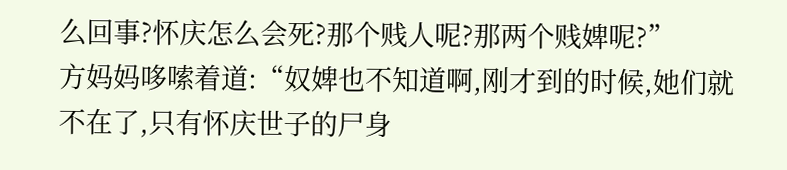么回事?怀庆怎么会死?那个贱人呢?那两个贱婢呢?”
方妈妈哆嗦着道:“奴婢也不知道啊,刚才到的时候,她们就不在了,只有怀庆世子的尸身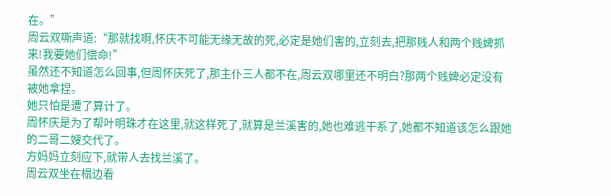在。”
周云双嘶声道:“那就找啊,怀庆不可能无缘无故的死,必定是她们害的,立刻去,把那贱人和两个贱婢抓来!我要她们偿命!”
虽然还不知道怎么回事,但周怀庆死了,那主仆三人都不在,周云双哪里还不明白?那两个贱婢必定没有被她拿捏。
她只怕是遭了算计了。
周怀庆是为了帮叶明珠才在这里,就这样死了,就算是兰溪害的,她也难逃干系了,她都不知道该怎么跟她的二哥二嫂交代了。
方妈妈立刻应下,就带人去找兰溪了。
周云双坐在榻边看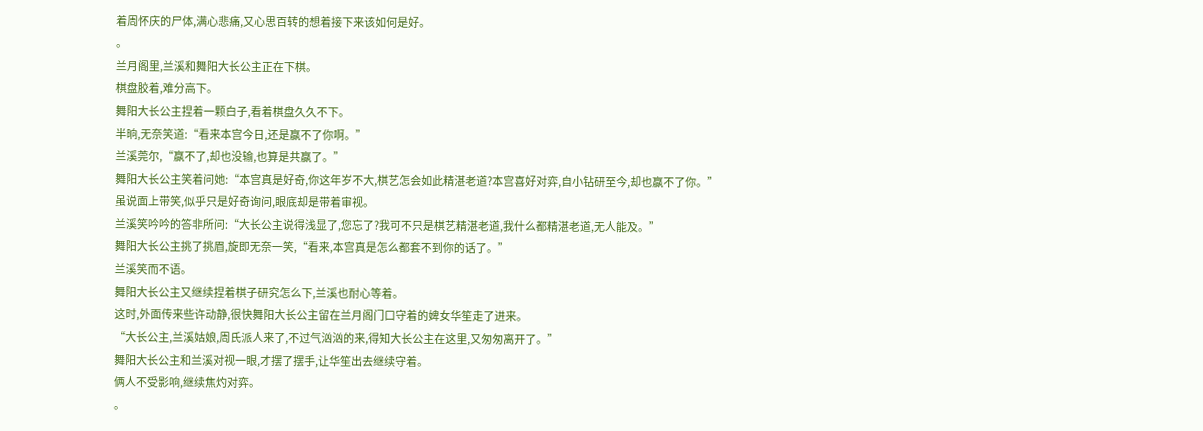着周怀庆的尸体,满心悲痛,又心思百转的想着接下来该如何是好。
。
兰月阁里,兰溪和舞阳大长公主正在下棋。
棋盘胶着,难分高下。
舞阳大长公主捏着一颗白子,看着棋盘久久不下。
半晌,无奈笑道:“看来本宫今日,还是赢不了你啊。”
兰溪莞尔,“赢不了,却也没输,也算是共赢了。”
舞阳大长公主笑着问她:“本宫真是好奇,你这年岁不大,棋艺怎会如此精湛老道?本宫喜好对弈,自小钻研至今,却也赢不了你。”
虽说面上带笑,似乎只是好奇询问,眼底却是带着审视。
兰溪笑吟吟的答非所问:“大长公主说得浅显了,您忘了?我可不只是棋艺精湛老道,我什么都精湛老道,无人能及。”
舞阳大长公主挑了挑眉,旋即无奈一笑,“看来,本宫真是怎么都套不到你的话了。”
兰溪笑而不语。
舞阳大长公主又继续捏着棋子研究怎么下,兰溪也耐心等着。
这时,外面传来些许动静,很快舞阳大长公主留在兰月阁门口守着的婢女华笙走了进来。
“大长公主,兰溪姑娘,周氏派人来了,不过气汹汹的来,得知大长公主在这里,又匆匆离开了。”
舞阳大长公主和兰溪对视一眼,才摆了摆手,让华笙出去继续守着。
俩人不受影响,继续焦灼对弈。
。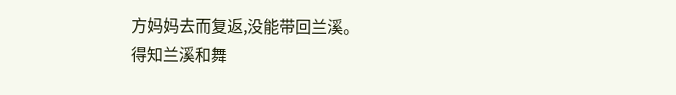方妈妈去而复返,没能带回兰溪。
得知兰溪和舞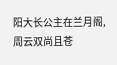阳大长公主在兰月阁,周云双尚且苍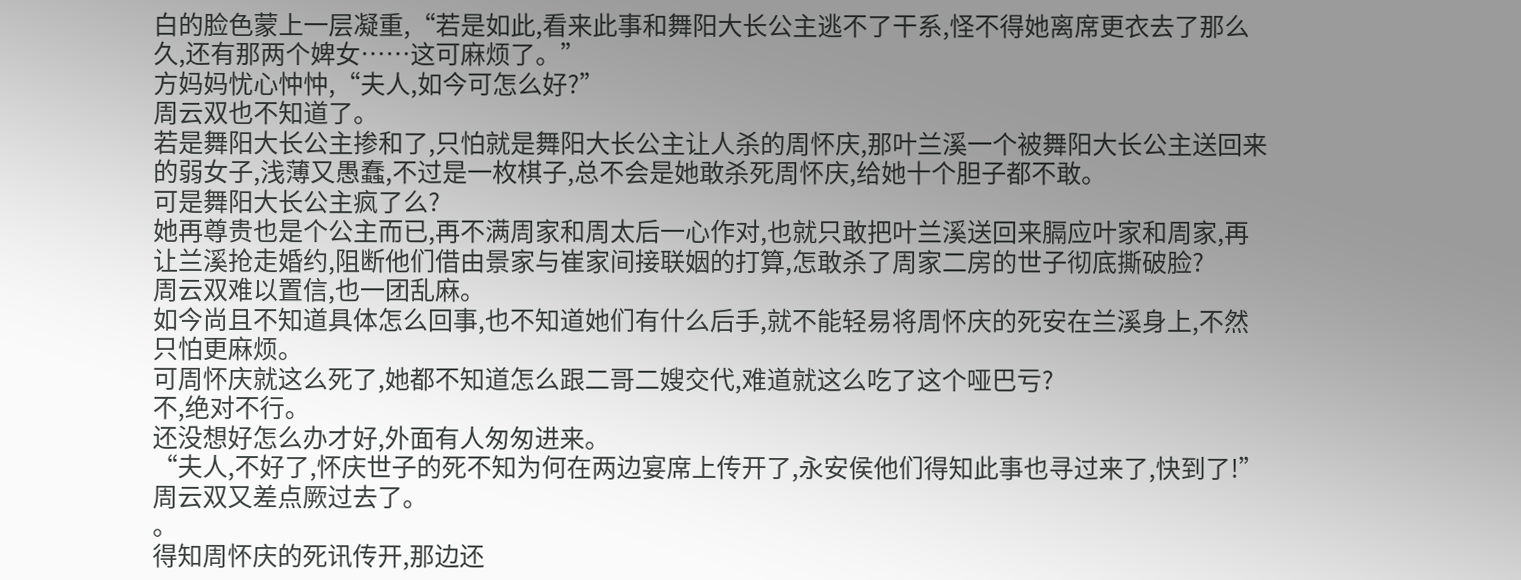白的脸色蒙上一层凝重,“若是如此,看来此事和舞阳大长公主逃不了干系,怪不得她离席更衣去了那么久,还有那两个婢女……这可麻烦了。”
方妈妈忧心忡忡,“夫人,如今可怎么好?”
周云双也不知道了。
若是舞阳大长公主掺和了,只怕就是舞阳大长公主让人杀的周怀庆,那叶兰溪一个被舞阳大长公主送回来的弱女子,浅薄又愚蠢,不过是一枚棋子,总不会是她敢杀死周怀庆,给她十个胆子都不敢。
可是舞阳大长公主疯了么?
她再尊贵也是个公主而已,再不满周家和周太后一心作对,也就只敢把叶兰溪送回来膈应叶家和周家,再让兰溪抢走婚约,阻断他们借由景家与崔家间接联姻的打算,怎敢杀了周家二房的世子彻底撕破脸?
周云双难以置信,也一团乱麻。
如今尚且不知道具体怎么回事,也不知道她们有什么后手,就不能轻易将周怀庆的死安在兰溪身上,不然只怕更麻烦。
可周怀庆就这么死了,她都不知道怎么跟二哥二嫂交代,难道就这么吃了这个哑巴亏?
不,绝对不行。
还没想好怎么办才好,外面有人匆匆进来。
“夫人,不好了,怀庆世子的死不知为何在两边宴席上传开了,永安侯他们得知此事也寻过来了,快到了!”
周云双又差点厥过去了。
。
得知周怀庆的死讯传开,那边还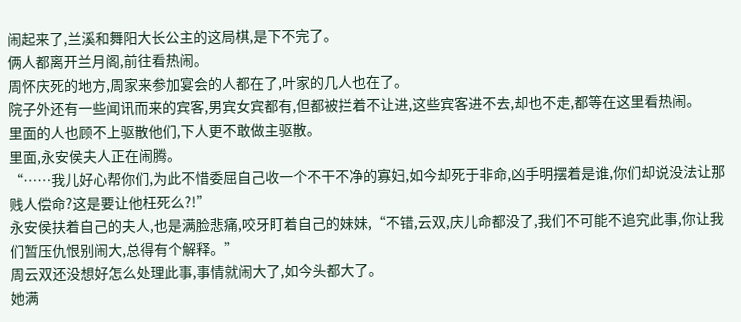闹起来了,兰溪和舞阳大长公主的这局棋,是下不完了。
俩人都离开兰月阁,前往看热闹。
周怀庆死的地方,周家来参加宴会的人都在了,叶家的几人也在了。
院子外还有一些闻讯而来的宾客,男宾女宾都有,但都被拦着不让进,这些宾客进不去,却也不走,都等在这里看热闹。
里面的人也顾不上驱散他们,下人更不敢做主驱散。
里面,永安侯夫人正在闹腾。
“……我儿好心帮你们,为此不惜委屈自己收一个不干不净的寡妇,如今却死于非命,凶手明摆着是谁,你们却说没法让那贱人偿命?这是要让他枉死么?!”
永安侯扶着自己的夫人,也是满脸悲痛,咬牙盯着自己的妹妹,“不错,云双,庆儿命都没了,我们不可能不追究此事,你让我们暂压仇恨别闹大,总得有个解释。”
周云双还没想好怎么处理此事,事情就闹大了,如今头都大了。
她满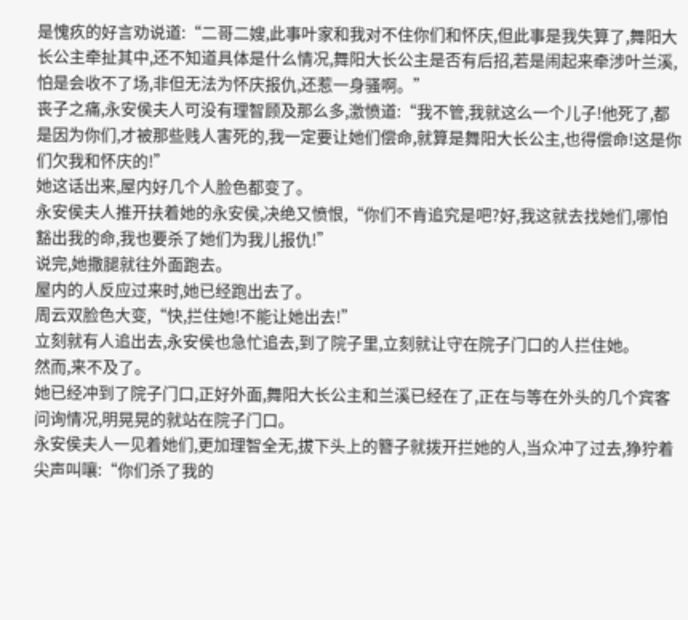是愧疚的好言劝说道:“二哥二嫂,此事叶家和我对不住你们和怀庆,但此事是我失算了,舞阳大长公主牵扯其中,还不知道具体是什么情况,舞阳大长公主是否有后招,若是闹起来牵涉叶兰溪,怕是会收不了场,非但无法为怀庆报仇,还惹一身骚啊。”
丧子之痛,永安侯夫人可没有理智顾及那么多,激愤道:“我不管,我就这么一个儿子!他死了,都是因为你们,才被那些贱人害死的,我一定要让她们偿命,就算是舞阳大长公主,也得偿命!这是你们欠我和怀庆的!”
她这话出来,屋内好几个人脸色都变了。
永安侯夫人推开扶着她的永安侯,决绝又愤恨,“你们不肯追究是吧?好,我这就去找她们,哪怕豁出我的命,我也要杀了她们为我儿报仇!”
说完,她撒腿就往外面跑去。
屋内的人反应过来时,她已经跑出去了。
周云双脸色大变,“快,拦住她!不能让她出去!”
立刻就有人追出去,永安侯也急忙追去,到了院子里,立刻就让守在院子门口的人拦住她。
然而,来不及了。
她已经冲到了院子门口,正好外面,舞阳大长公主和兰溪已经在了,正在与等在外头的几个宾客问询情况,明晃晃的就站在院子门口。
永安侯夫人一见着她们,更加理智全无,拔下头上的簪子就拨开拦她的人,当众冲了过去,狰狞着尖声叫嚷:“你们杀了我的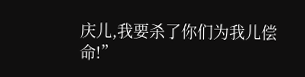庆儿,我要杀了你们为我儿偿命!”